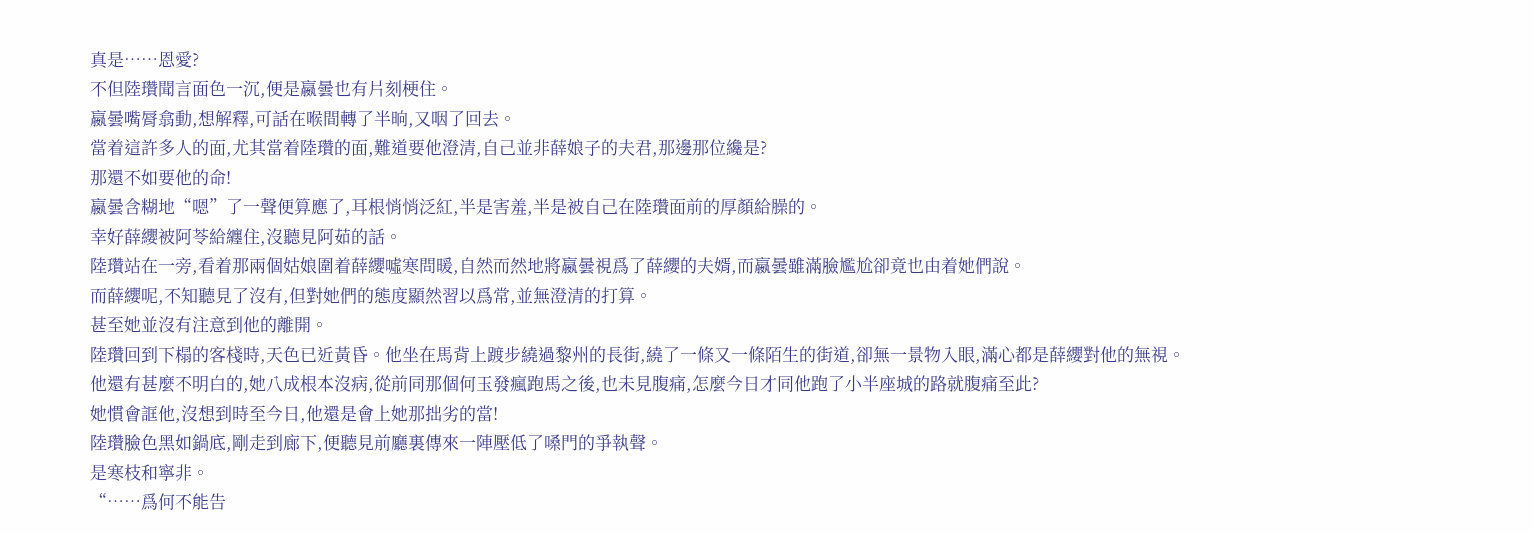真是……恩愛?
不但陸瓚聞言面色一沉,便是嬴曇也有片刻梗住。
嬴曇嘴脣翕動,想解釋,可話在喉間轉了半晌,又咽了回去。
當着這許多人的面,尤其當着陸瓚的面,難道要他澄清,自己並非薛娘子的夫君,那邊那位纔是?
那還不如要他的命!
嬴曇含糊地“嗯”了一聲便算應了,耳根悄悄泛紅,半是害羞,半是被自己在陸瓚面前的厚顏給臊的。
幸好薛纓被阿苓給纏住,沒聽見阿茹的話。
陸瓚站在一旁,看着那兩個姑娘圍着薛纓噓寒問暖,自然而然地將嬴曇視爲了薛纓的夫婿,而嬴曇雖滿臉尷尬卻竟也由着她們說。
而薛纓呢,不知聽見了沒有,但對她們的態度顯然習以爲常,並無澄清的打算。
甚至她並沒有注意到他的離開。
陸瓚回到下榻的客棧時,天色已近黃昏。他坐在馬背上踱步繞過黎州的長街,繞了一條又一條陌生的街道,卻無一景物入眼,滿心都是薛纓對他的無視。
他還有甚麼不明白的,她八成根本沒病,從前同那個何玉發瘋跑馬之後,也未見腹痛,怎麼今日才同他跑了小半座城的路就腹痛至此?
她慣會誆他,沒想到時至今日,他還是會上她那拙劣的當!
陸瓚臉色黑如鍋底,剛走到廊下,便聽見前廳裏傳來一陣壓低了嗓門的爭執聲。
是寒枝和寧非。
“……爲何不能告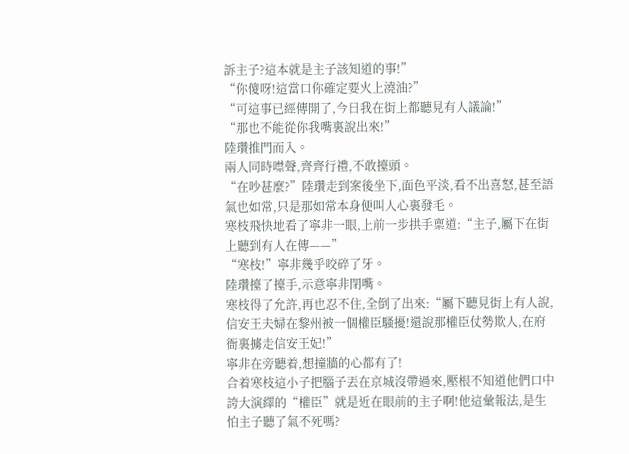訴主子?這本就是主子該知道的事!”
“你傻呀!這當口你確定要火上澆油?”
“可這事已經傳開了,今日我在街上都聽見有人議論!”
“那也不能從你我嘴裏說出來!”
陸瓚推門而入。
兩人同時噤聲,齊齊行禮,不敢擡頭。
“在吵甚麼?”陸瓚走到案後坐下,面色平淡,看不出喜怒,甚至語氣也如常,只是那如常本身便叫人心裏發毛。
寒枝飛快地看了寧非一眼,上前一步拱手稟道:“主子,屬下在街上聽到有人在傳——”
“寒枝!”寧非幾乎咬碎了牙。
陸瓚擡了擡手,示意寧非閉嘴。
寒枝得了允許,再也忍不住,全倒了出來:“屬下聽見街上有人說,信安王夫婦在黎州被一個權臣騷擾!還說那權臣仗勢欺人,在府衙裏擄走信安王妃!”
寧非在旁聽着,想撞牆的心都有了!
合着寒枝這小子把腦子丟在京城沒帶過來,壓根不知道他們口中誇大演繹的“權臣”就是近在眼前的主子啊!他這彙報法,是生怕主子聽了氣不死嗎?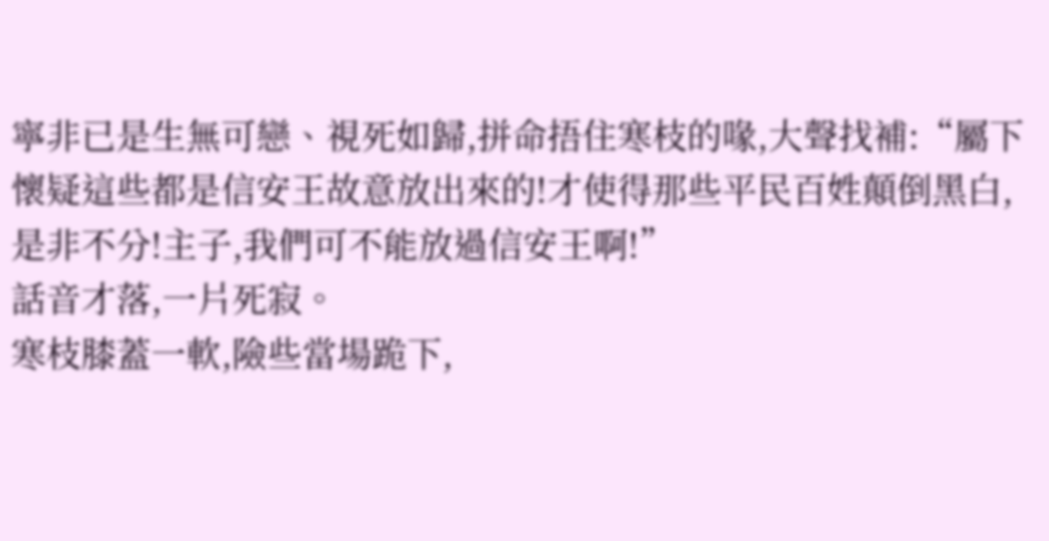寧非已是生無可戀、視死如歸,拼命捂住寒枝的喙,大聲找補:“屬下懷疑這些都是信安王故意放出來的!才使得那些平民百姓顛倒黑白,是非不分!主子,我們可不能放過信安王啊!”
話音才落,一片死寂。
寒枝膝蓋一軟,險些當場跪下,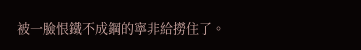被一臉恨鐵不成鋼的寧非給撈住了。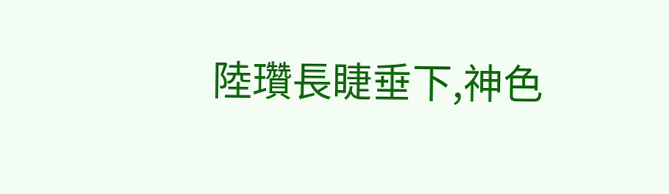陸瓚長睫垂下,神色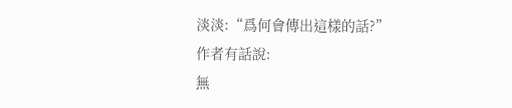淡淡:“爲何會傳出這樣的話?”
作者有話說:
無